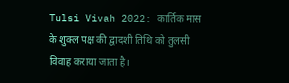Tulsi Vivah 2022: कार्तिक मास के शुक्ल पक्ष की द्वादशी तिथि को तुलसी विवाह कराया जाता है।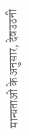मान्यताओं के अनुसार, देवउठनी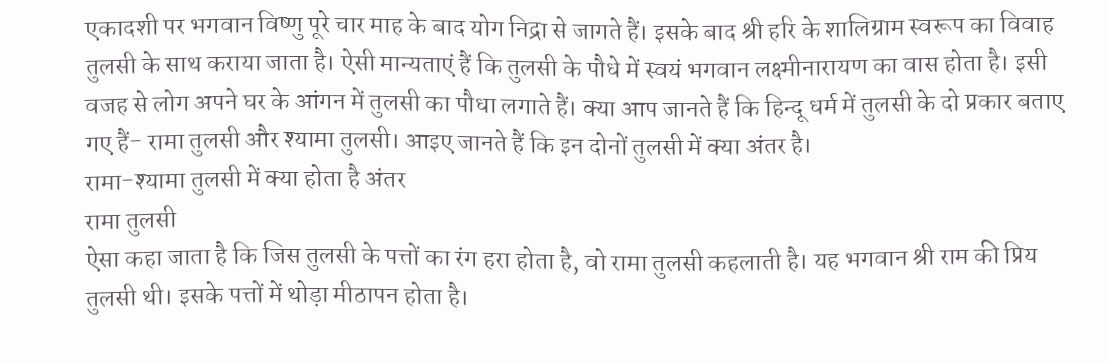एकादशी पर भगवान विष्णु पूरे चार माह के बाद योग निद्रा से जागते हैं। इसके बाद श्री हरि के शालिग्राम स्वरूप का विवाह तुलसी के साथ कराया जाता है। ऐसी मान्यताएं हैं कि तुलसी के पौधे में स्वयं भगवान लक्ष्मीनारायण का वास होता है। इसी वजह से लोग अपने घर के आंगन में तुलसी का पौधा लगाते हैं। क्या आप जानते हैं कि हिन्दू धर्म में तुलसी के दो प्रकार बताए गए हैं- रामा तुलसी और श्यामा तुलसी। आइए जानते हैं कि इन दोनों तुलसी में क्या अंतर है।
रामा-श्यामा तुलसी में क्या होता है अंतर
रामा तुलसी
ऐसा कहा जाता है कि जिस तुलसी के पत्तों का रंग हरा होता है, वो रामा तुलसी कहलाती है। यह भगवान श्री राम की प्रिय तुलसी थी। इसके पत्तों में थोड़ा मीठापन होता है।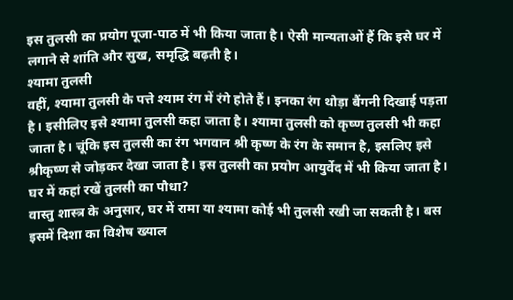इस तुलसी का प्रयोग पूजा-पाठ में भी किया जाता है। ऐसी मान्यताओं हैं कि इसे घर में लगाने से शांति और सुख, समृद्धि बढ़ती है।
श्यामा तुलसी
वहीं, श्यामा तुलसी के पत्ते श्याम रंग में रंगे होते हैं। इनका रंग थोड़ा बैंगनी दिखाई पड़ता है। इसीलिए इसे श्यामा तुलसी कहा जाता है। श्यामा तुलसी को कृष्ण तुलसी भी कहा जाता है। चूंकि इस तुलसी का रंग भगवान श्री कृष्ण के रंग के समान है, इसलिए इसे श्रीकृष्ण से जोड़कर देखा जाता है। इस तुलसी का प्रयोग आयुर्वेद में भी किया जाता है।
घर में कहां रखें तुलसी का पौधा?
वास्तु शास्त्र के अनुसार, घर में रामा या श्यामा कोई भी तुलसी रखी जा सकती है। बस इसमें दिशा का विशेष ख्याल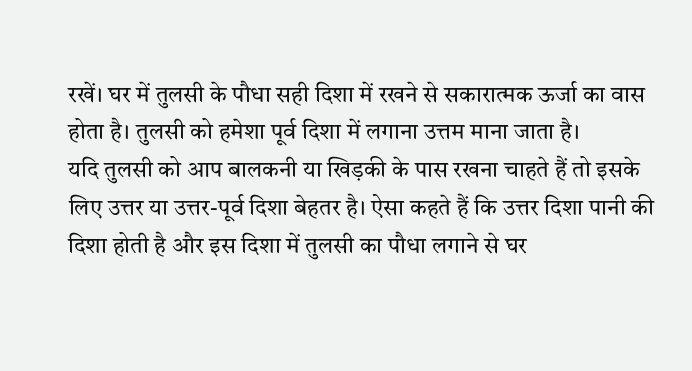रखें। घर में तुलसी के पौधा सही दिशा में रखने से सकारात्मक ऊर्जा का वास होता है। तुलसी को हमेशा पूर्व दिशा में लगाना उत्तम माना जाता है।
यदि तुलसी को आप बालकनी या खिड़की के पास रखना चाहते हैं तो इसके लिए उत्तर या उत्तर-पूर्व दिशा बेहतर है। ऐसा कहते हैं कि उत्तर दिशा पानी की दिशा होती है और इस दिशा में तुलसी का पौधा लगाने से घर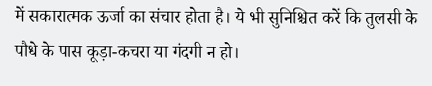में सकारात्मक ऊर्जा का संचार होता है। ये भी सुनिश्चित करें कि तुलसी के पौधे के पास कूड़ा-कचरा या गंदगी न हो।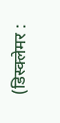(डिस्क्लेमर :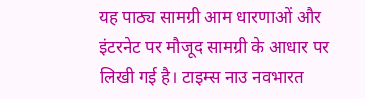यह पाठ्य सामग्री आम धारणाओं और इंटरनेट पर मौजूद सामग्री के आधार पर लिखी गई है। टाइम्स नाउ नवभारत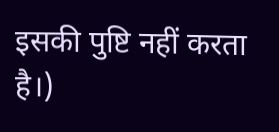इसकी पुष्टि नहीं करता है।)